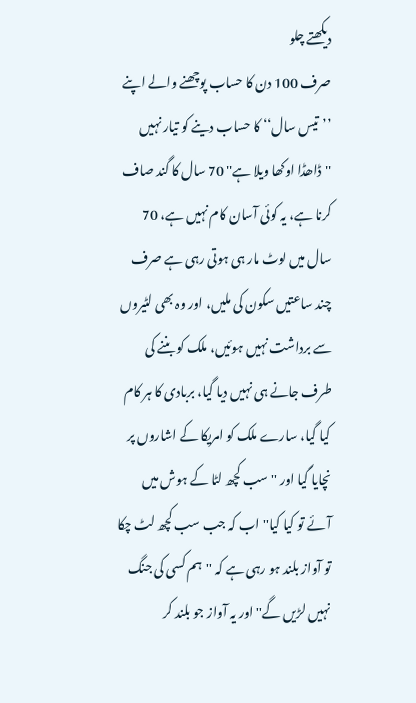دیکھتے چلو
صرف 100 دن کا حساب پوچھنے والے اپنے ’’تیس سال‘‘ کا حساب دینے کو تیار نہیں
''ڈاھڈا اوکھا ویلا ہے'' 70 سال کا گند صاف کرنا ہے، یہ کوئی آسان کام نہیں ہے، 70 سال میں لوٹ مار ہی ہوتی رہی ہے صرف چند ساعتیں سکون کی ملیں، اور وہ بھی لٹیروں سے برداشت نہیں ہوئیں، ملک کو بننے کی طرف جانے ہی نہیں دیا گیا، بربادی کا ہر کام کیا گیا، سارے ملک کو امریکا کے اشاروں پر نچایا گیا اور ''سب کچھ لٹا کے ہوش میں آئے تو کیا کیا'' اب کہ جب سب کچھ لٹ چکا تو آواز بلند ہو رہی ہے کہ ''ہم کسی کی جنگ نہیں لڑیں گے'' اور یہ آواز جو بلند کر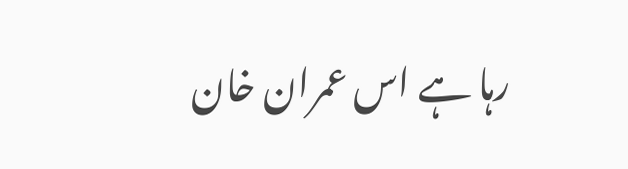رہا ہے اس عمران خان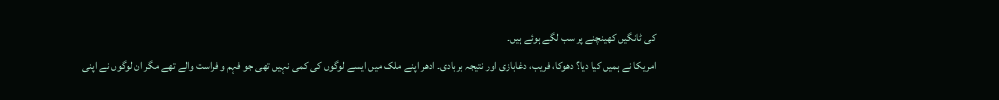کی ٹانگیں کھینچنے پر سب لگے ہوئے ہیں۔
امریکا نے ہمیں کیا دیا؟ دھوکا، فریب، دغابازی اور نتیجہ بربادی۔ ادھر اپنے ملک میں ایسے لوگوں کی کمی نہیں تھی جو فہم و فراست والے تھے مگر ان لوگوں نے اپنی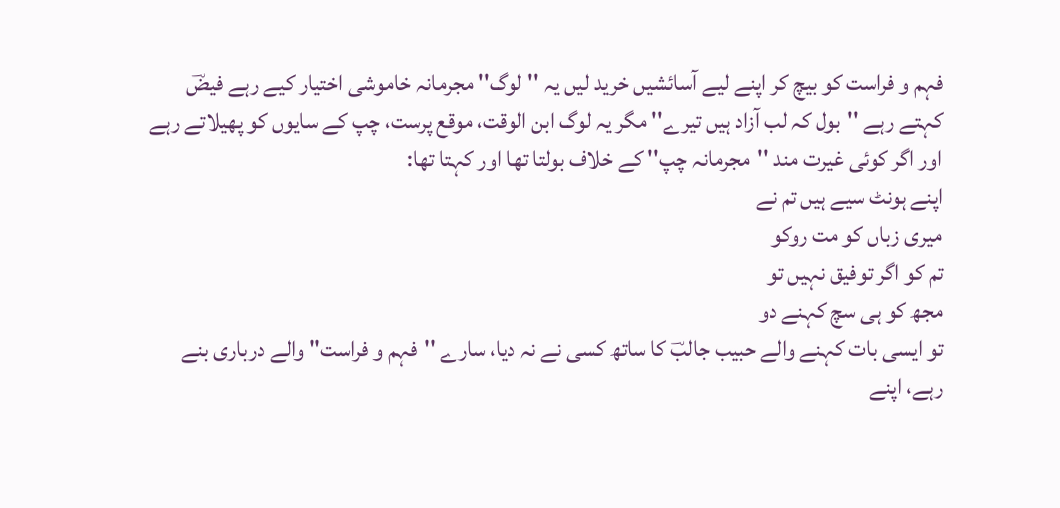فہم و فراست کو بیچ کر اپنے لیے آسائشیں خرید لیں یہ ''لوگ'' مجرمانہ خاموشی اختیار کیے رہے فیضؔ کہتے رہے ''بول کہ لب آزاد ہیں تیرے'' مگر یہ لوگ ابن الوقت، موقع پرست، چپ کے سایوں کو پھیلاتے رہے اور اگر کوئی غیرت مند ''مجرمانہ چپ'' کے خلاف بولتا تھا اور کہتا تھا:
اپنے ہونٹ سیے ہیں تم نے
میری زباں کو مت روکو
تم کو اگر توفیق نہیں تو
مجھ کو ہی سچ کہنے دو
تو ایسی بات کہنے والے حبیب جالبؔ کا ساتھ کسی نے نہ دیا، سارے ''فہم و فراست'' والے درباری بنے رہے، اپنے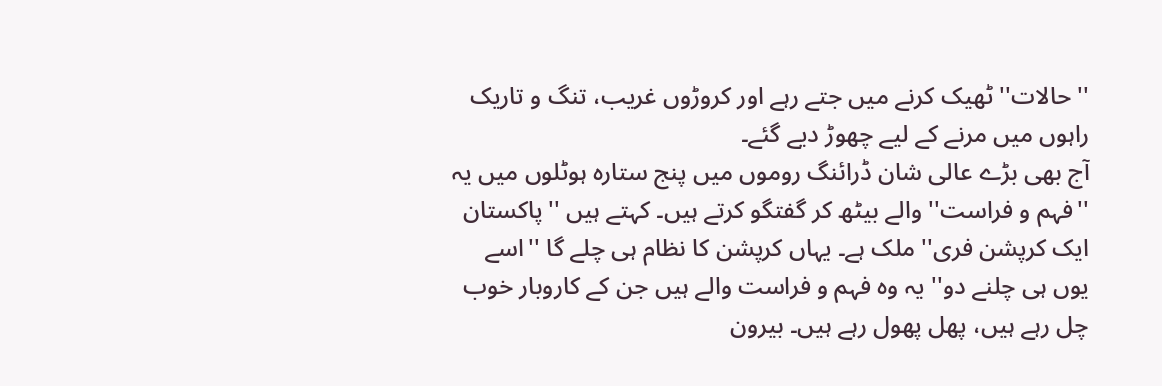''حالات'' ٹھیک کرنے میں جتے رہے اور کروڑوں غریب، تنگ و تاریک راہوں میں مرنے کے لیے چھوڑ دیے گئے۔
آج بھی بڑے عالی شان ڈرائنگ روموں میں پنج ستارہ ہوٹلوں میں یہ ''فہم و فراست'' والے بیٹھ کر گفتگو کرتے ہیں۔ کہتے ہیں ''پاکستان ایک کرپشن فری'' ملک ہے۔ یہاں کرپشن کا نظام ہی چلے گا ''اسے یوں ہی چلنے دو'' یہ وہ فہم و فراست والے ہیں جن کے کاروبار خوب چل رہے ہیں، پھل پھول رہے ہیں۔ بیرون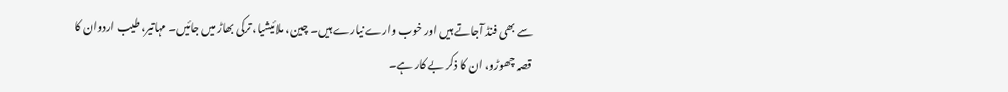سے بھی فنڈ آجاتے ہیں اور خوب وارے نیارے ہیں۔ چین، ملائیشیا، ترکی بھاڑ میں جائیں۔ مہاتیر، طیب اردوان کا قصہ چھوڑو، ان کا ذکر بے کار ہے۔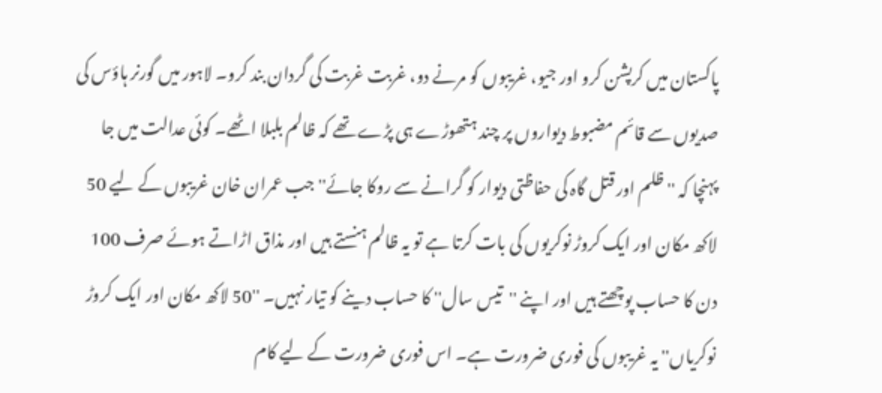پاکستان میں کرپشن کرو اور جیو، غریبوں کو مرنے دو، غربت غربت کی گردان بند کرو۔ لاہور میں گورنر ہاؤس کی صدیوں سے قائم مضبوط دیواروں پر چند ہتھوڑے ہی پڑے تھے کہ ظالم بلبلا اٹھے۔ کوئی عدالت میں جا پہنچا کہ ''ظلم اور قتل گاہ کی حفاظتی دیوار کو گرانے سے روکا جائے'' جب عمران خان غریبوں کے لیے 50 لاکھ مکان اور ایک کروڑ نوکریوں کی بات کرتا ہے تو یہ ظالم ہنستے ہیں اور مذاق اڑاتے ہوئے صرف 100 دن کا حساب پوچھتے ہیں اور اپنے ''تیس سال'' کا حساب دینے کو تیار نہیں۔ ''50 لاکھ مکان اور ایک کروڑ نوکریاں'' یہ غریبوں کی فوری ضرورت ہے۔ اس فوری ضرورت کے لیے کام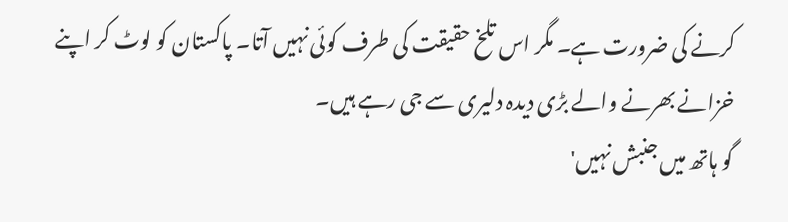کرنے کی ضرورت ہے۔ مگر اس تلخ حقیقت کی طرف کوئی نہیں آتا۔ پاکستان کو لوٹ کر اپنے خزانے بھرنے والے بڑی دیدہ دلیری سے جی رہے ہیں۔
گو ہاتھ میں جنبش نہیں'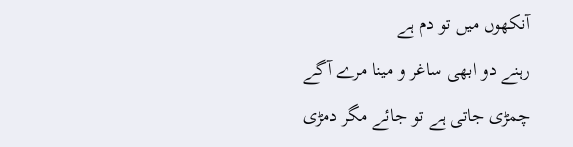آنکھوں میں تو دم ہے
رہنے دو ابھی ساغر و مینا مرے آگے
چمڑی جاتی ہے تو جائے مگر دمڑی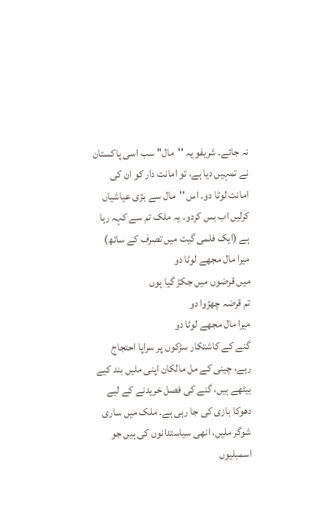نہ جائے۔ شریفو یہ ''مال'' سب اسی پاکستان نے تمہیں دیا ہے، تو امانت دار کو ان کی امانت لوٹا دو۔ اس ''مال سے بڑی عیاشیاں کرلیں اب بس کردو۔ یہ ملک تم سے کہہ رہا ہے (ایک فلمی گیت میں تصرف کے ساتھ)
میرا مال مجھے لوٹا دو
میں قرضوں میں جکڑ گیا ہوں
تم قرضہ چھڑوا دو
میرا مال مجھے لوٹا دو
گنے کے کاشتکار سڑکوں پر سراپا احتجاج رہے، چینی کے مل مالکان اپنی ملیں بند کیے بیٹھے ہیں، گنے کی فصل خریدنے کے لیے دھوکا بازی کی جا رہی ہے۔ ملک میں ساری شوگر ملیں، انھی سیاستدانوں کی ہیں جو اسمبلیوں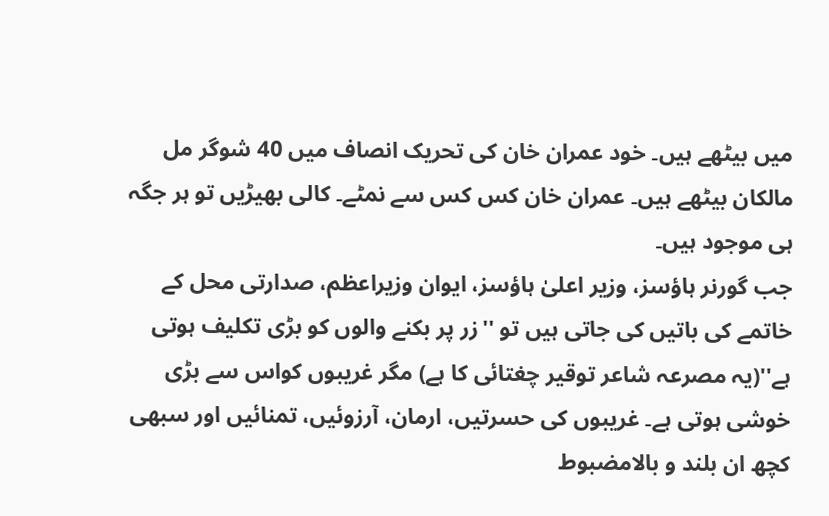میں بیٹھے ہیں۔ خود عمران خان کی تحریک انصاف میں 40 شوگر مل مالکان بیٹھے ہیں۔ عمران خان کس کس سے نمٹے۔ کالی بھیڑیں تو ہر جگہ ہی موجود ہیں۔
جب گورنر ہاؤسز، وزیر اعلیٰ ہاؤسز، ایوان وزیراعظم، صدارتی محل کے خاتمے کی باتیں کی جاتی ہیں تو ''زر پر بکنے والوں کو بڑی تکلیف ہوتی ہے''(یہ مصرعہ شاعر توقیر چغتائی کا ہے) مگر غریبوں کواس سے بڑی خوشی ہوتی ہے۔ غریبوں کی حسرتیں، ارمان، آرزوئیں، تمنائیں اور سبھی کچھ ان بلند و بالامضبوط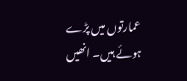عمارتوں میں پڑے ہوئے ہیں۔ انھیں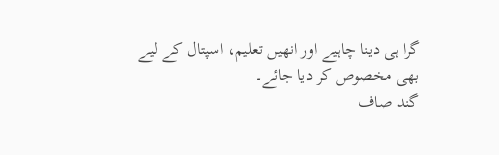گرا ہی دینا چاہیے اور انھیں تعلیم، اسپتال کے لیے بھی مخصوص کر دیا جائے۔
گند صاف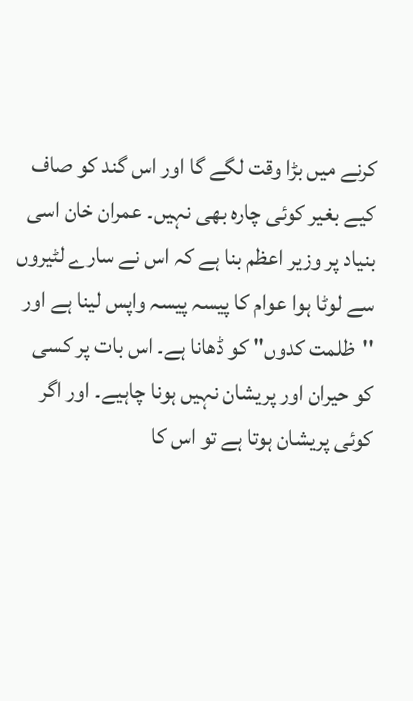کرنے میں بڑا وقت لگے گا اور اس گند کو صاف کیے بغیر کوئی چارہ بھی نہیں۔ عمران خان اسی بنیاد پر وزیر اعظم بنا ہے کہ اس نے سارے لٹیروں سے لوٹا ہوا عوام کا پیسہ پیسہ واپس لینا ہے اور ''ظلمت کدوں'' کو ڈھانا ہے۔ اس بات پر کسی کو حیران اور پریشان نہیں ہونا چاہیے۔ اور اگر کوئی پریشان ہوتا ہے تو اس کا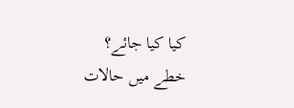کیا کیا جائے؟
خطے میں حالات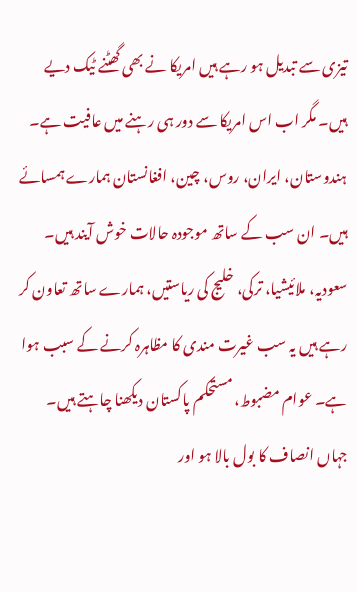تیزی سے تبدیل ہو رہے ہیں امریکا نے بھی گھٹنے ٹیک دیے ہیں۔ مگر اب اس امریکا سے دور ہی رہنے میں عافیت ہے۔ ہندوستان، ایران، روس، چین، افغانستان ہمارے ہمسائے ہیں۔ ان سب کے ساتھ موجودہ حالات خوش آیند ہیں۔ سعودیہ، ملائیشیا، ترکی، خلیج کی ریاستیں، ہمارے ساتھ تعاون کر رہے ہیں یہ سب غیرت مندی کا مظاہرہ کرنے کے سبب ہوا ہے۔ عوام مضبوط، مستحکم پاکستان دیکھنا چاہتے ہیں۔ جہاں انصاف کا بول بالا ہو اور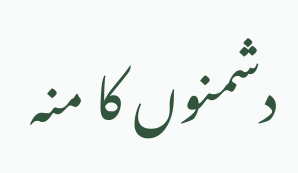دشمنوں کا منہ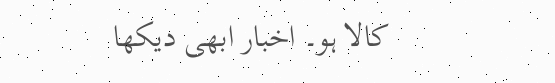کالا ہو۔ اخبار ابھی دیکھا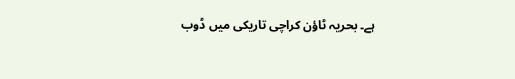ہے۔ بحریہ ٹاؤن کراچی تاریکی میں ڈوب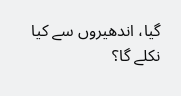گیا، اندھیروں سے کیا نکلے گا؟